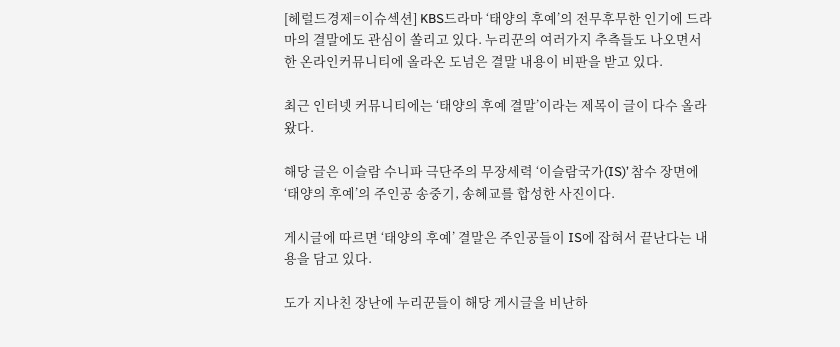[헤럴드경제=이슈섹션] KBS드라마 ‘태양의 후예’의 전무후무한 인기에 드라마의 결말에도 관심이 쏠리고 있다. 누리꾼의 여러가지 추측들도 나오면서 한 온라인커뮤니티에 올라온 도넘은 결말 내용이 비판을 받고 있다.

최근 인터넷 커뮤니티에는 ‘태양의 후예 결말’이라는 제목이 글이 다수 올라왔다.

해당 글은 이슬람 수니파 극단주의 무장세력 ‘이슬람국가(IS)’ 참수 장면에 ‘태양의 후예’의 주인공 송중기, 송혜교를 합성한 사진이다.

게시글에 따르면 ‘태양의 후예’ 결말은 주인공들이 IS에 잡혀서 끝난다는 내용을 담고 있다.

도가 지나친 장난에 누리꾼들이 해당 게시글을 비난하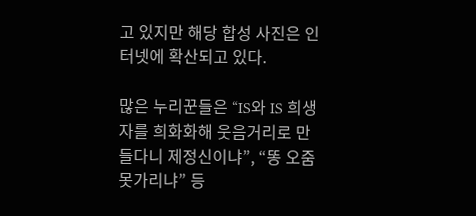고 있지만 해당 합성 사진은 인터넷에 확산되고 있다.

많은 누리꾼들은 “IS와 IS 희생자를 희화화해 웃음거리로 만들다니 제정신이냐”, “똥 오줌 못가리냐” 등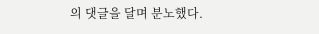의 댓글을 달며 분노했다.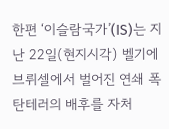한편 ‘이슬람국가’(IS)는 지난 22일(현지시각) 벨기에 브뤼셀에서 벌어진 연쇄 폭탄테러의 배후를 자처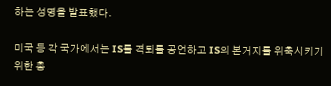하는 성명을 발표했다.

미국 등 각 국가에서는 IS를 격퇴를 공언하고 IS의 본거지를 위축시키기 위한 총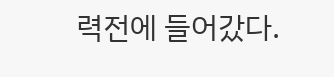력전에 들어갔다.